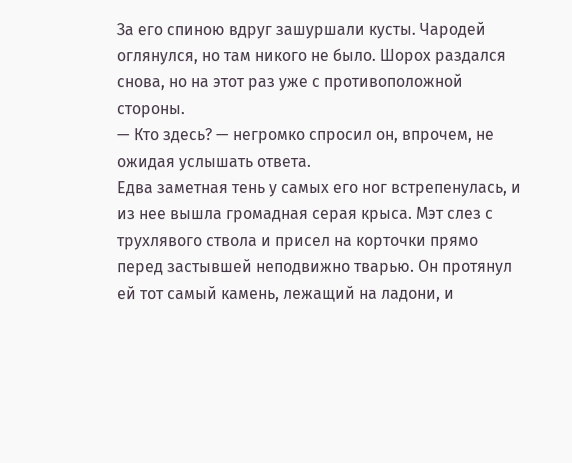За его спиною вдруг зашуршали кусты. Чародей оглянулся, но там никого не было. Шорох раздался снова, но на этот раз уже с противоположной стороны.
— Кто здесь? — негромко спросил он, впрочем, не ожидая услышать ответа.
Едва заметная тень у самых его ног встрепенулась, и из нее вышла громадная серая крыса. Мэт слез с трухлявого ствола и присел на корточки прямо перед застывшей неподвижно тварью. Он протянул ей тот самый камень, лежащий на ладони, и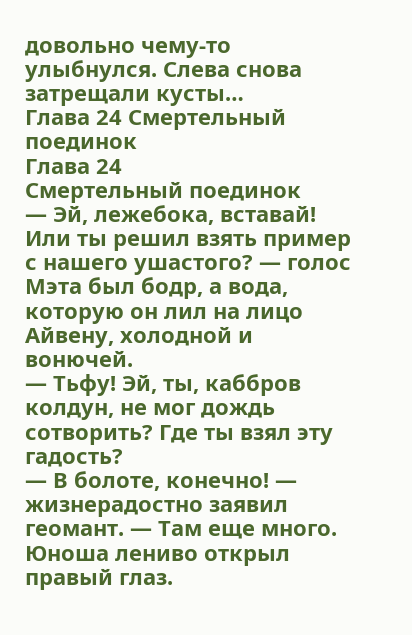довольно чему-то улыбнулся. Слева снова затрещали кусты…
Глава 24 Смертельный поединок
Глава 24
Смертельный поединок
— Эй, лежебока, вставай! Или ты решил взять пример с нашего ушастого? — голос Мэта был бодр, а вода, которую он лил на лицо Айвену, холодной и вонючей.
— Тьфу! Эй, ты, каббров колдун, не мог дождь сотворить? Где ты взял эту гадость?
— В болоте, конечно! — жизнерадостно заявил геомант. — Там еще много.
Юноша лениво открыл правый глаз.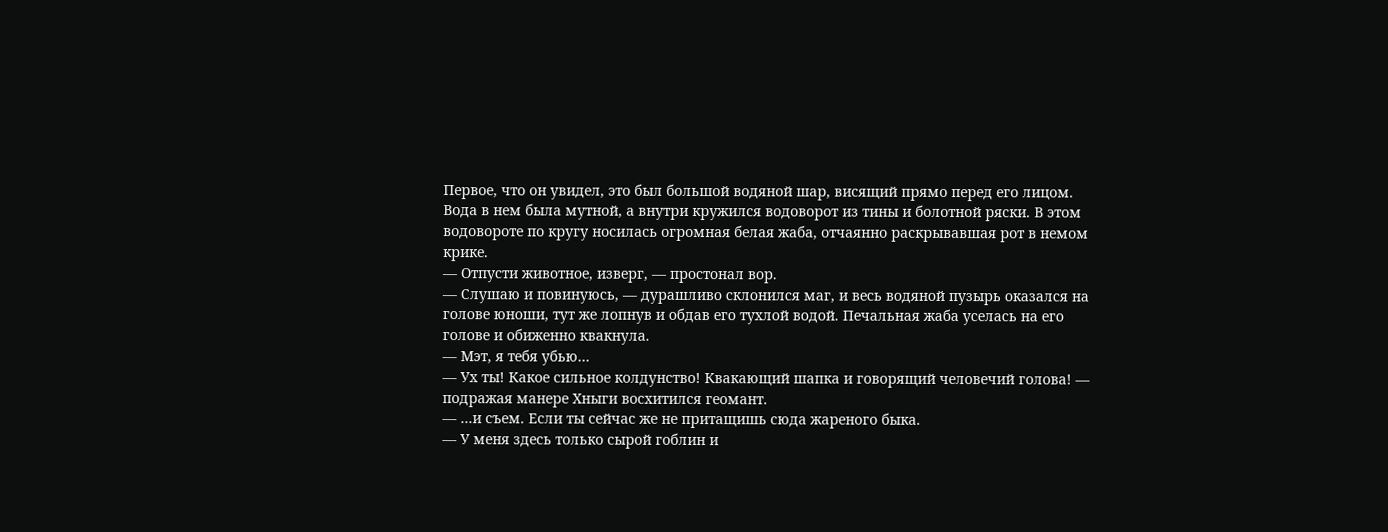Первое, что он увидел, это был большой водяной шар, висящий прямо перед его лицом. Вода в нем была мутной, а внутри кружился водоворот из тины и болотной ряски. В этом водовороте по кругу носилась огромная белая жаба, отчаянно раскрывавшая рот в немом крике.
— Отпусти животное, изверг, — простонал вор.
— Слушаю и повинуюсь, — дурашливо склонился маг, и весь водяной пузырь оказался на голове юноши, тут же лопнув и обдав его тухлой водой. Печальная жаба уселась на его голове и обиженно квакнула.
— Мэт, я тебя убью…
— Ух ты! Какое сильное колдунство! Квакающий шапка и говорящий человечий голова! — подражая манере Хныги восхитился геомант.
— …и съем. Если ты сейчас же не притащишь сюда жареного быка.
— У меня здесь только сырой гоблин и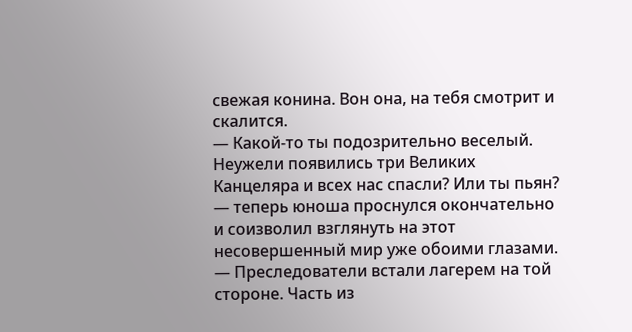свежая конина. Вон она, на тебя смотрит и скалится.
— Какой-то ты подозрительно веселый. Неужели появились три Великих Канцеляра и всех нас спасли? Или ты пьян? — теперь юноша проснулся окончательно и соизволил взглянуть на этот несовершенный мир уже обоими глазами.
— Преследователи встали лагерем на той стороне. Часть из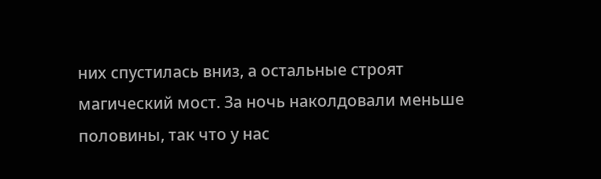них спустилась вниз, а остальные строят магический мост. За ночь наколдовали меньше половины, так что у нас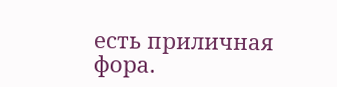есть приличная фора.